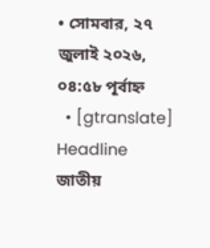• সোমবার, ২৭ জুলাই ২০২৬, ০৪:৫৮ পূর্বাহ্ন
  • [gtranslate]
Headline
জাতীয়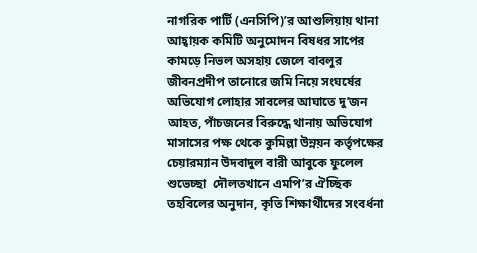নাগরিক পার্টি (এনসিপি)’র আশুলিয়ায় থানা আহ্বায়ক কমিটি অনুমোদন বিষধর সাপের কামড়ে নিভল অসহায় জেলে বাবলুর জীবনপ্রদীপ তানোরে জমি নিয়ে সংঘর্ষের অভিযোগ লোহার সাবলের আঘাতে দু’জন আহত, পাঁচজনের বিরুদ্ধে থানায় অভিযোগ মাসাসের পক্ষ থেকে কুমিল্লা উন্নয়ন কর্তৃপক্ষের চেয়ারম্যান উদবাদুল বারী আবুকে ফুলেল শুভেচ্ছা  দৌলতখানে এমপি’র ঐচ্ছিক তহবিলের অনুদান, কৃতি শিক্ষার্থীদের সংবর্ধনা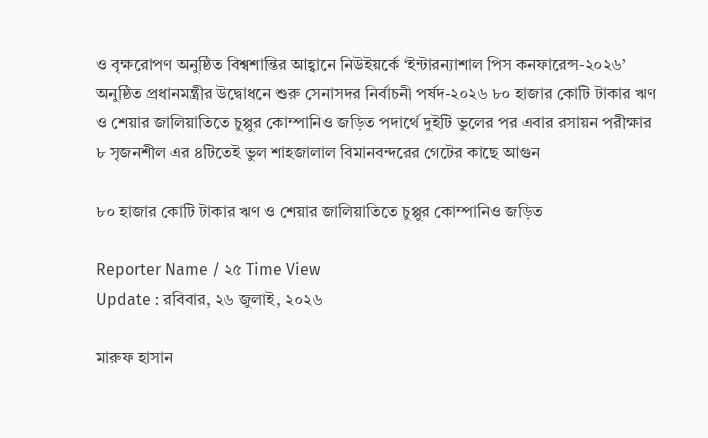ও বৃক্ষরোপণ অনুষ্ঠিত বিশ্বশান্তির আহ্বানে নিউইয়র্কে ‘ইন্টারন্যাশাল পিস কনফারেন্স-২০২৬’ অনুষ্ঠিত প্রধানমন্ত্রীর উদ্বোধনে শুরু সেনাসদর নির্বাচনী পর্ষদ-২০২৬ ৮০ হাজার কোটি টাকার ঋণ ও শেয়ার জালিয়াতিতে চুপ্পুর কোম্পানিও জড়িত পদার্থে দুইটি ভুলের পর এবার রসায়ন পরীক্ষার ৮ সৃজনশীল এর ৪টিতেই ভুল শাহজালাল বিমানবন্দরের গেটের কাছে আগুন

৮০ হাজার কোটি টাকার ঋণ ও শেয়ার জালিয়াতিতে চুপ্পুর কোম্পানিও জড়িত

Reporter Name / ২৫ Time View
Update : রবিবার, ২৬ জুলাই, ২০২৬

মারুফ হাসান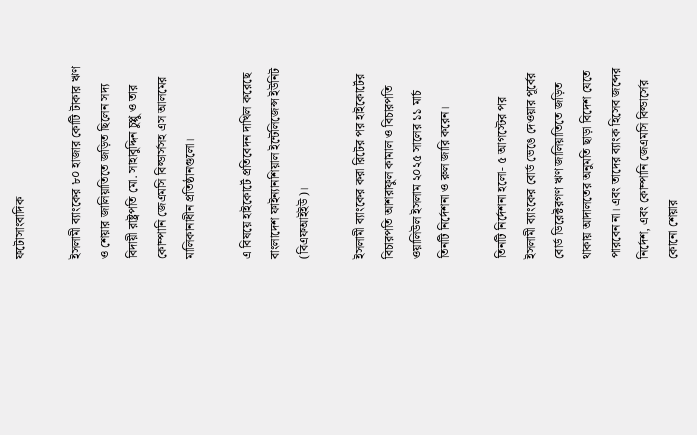ফটোসাংবাদিক

ইসলামী ব্যাংকের ৮০ হাজার কোটি টাকার ঋণ ও শেয়ার জালিয়াতিতে জড়িত ছিলেন সদ্য বিদায়ী রাষ্ট্রপতি মো. সাহাবুদ্দিন চুপ্পু ও তার কোম্পানি জেএমসি বিল্ডার্সসহ এস আলমের মালিকানাধীন প্রতিষ্ঠানগুলো।

এ বিষয়ে হাইকোর্টে প্রতিবেদন দাখিল করেছে বাংলাদেশ ফাইন্যানশিয়াল ইন্টেলিজেন্স ইউনিট (বিএফআইইউ)।

ইসলামী ব্যাংকের করা রিটের পর হাইকোর্টের বিচারপতি আশরাফুল কামাল ও বিচারপতি ওয়ালিউল ইসলাম ২০২৫ সালের ১১ মার্চ তিনটি নির্দেশনা ও রুল জারি করেন।

তিনটি নির্দেশনা হলো- ৫ আগস্টের পর ইসলামী ব্যাংকের বোর্ড ভেঙে দেওয়ার পূর্বের বোর্ড ডিরেক্টরগণ ঋণ জালিয়াতিতে জড়িত থাকায় আদালতের অনুমতি ছাড়া বিদেশ যেতে পারবেন না। এবং তাদের ব্যাংক হিসেব জব্দের নির্দেশ, এবং কোম্পানি জেএমসি বিল্ডার্সের কোনো শেয়ার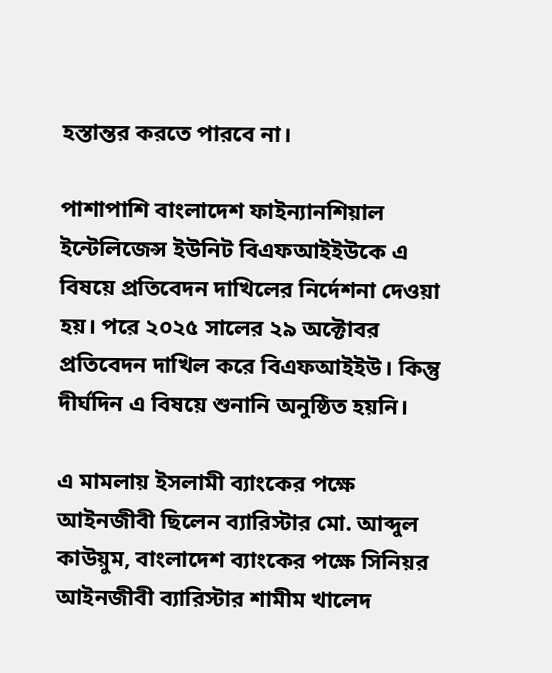হস্তান্তর করতে পারবে না।

পাশাপাশি বাংলাদেশ ফাইন্যানশিয়াল ইন্টেলিজেন্স ইউনিট বিএফআইইউকে এ বিষয়ে প্রতিবেদন দাখিলের নির্দেশনা দেওয়া হয়। পরে ২০২৫ সালের ২৯ অক্টোবর প্রতিবেদন দাখিল করে বিএফআইইউ। কিন্তু দীর্ঘদিন এ বিষয়ে শুনানি অনুষ্ঠিত হয়নি।

এ মামলায় ইসলামী ব্যাংকের পক্ষে আইনজীবী ছিলেন ব্যারিস্টার মো. আব্দুল কাউয়ুম, বাংলাদেশ ব্যাংকের পক্ষে সিনিয়র আইনজীবী ব্যারিস্টার শামীম খালেদ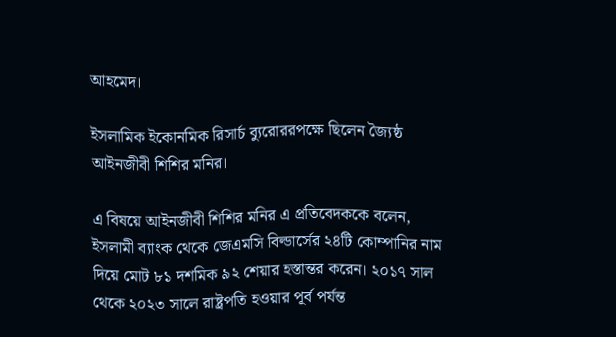আহমেদ।

ইসলামিক ইকোনমিক রিসার্চ ব্যুরোররপক্ষে ছিলেন জ্যৈষ্ঠ আইনজীবী শিশির মনির।

এ বিষয়ে আইনজীবী শিশির মনির এ প্রতিবেদককে বলেন, ইসলামী ব্যাংক থেকে জেএমসি বিল্ডার্সের ২৪টি কোম্পানির নাম দিয়ে মোট ৮১ দশমিক ৯২ শেয়ার হস্তান্তর করেন। ২০১৭ সাল থেকে ২০২৩ সালে রাষ্ট্রপতি হওয়ার পূর্ব পর্যন্ত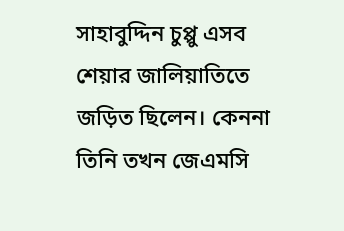সাহাবুদ্দিন চুপ্পু এসব শেয়ার জালিয়াতিতে জড়িত ছিলেন। কেননা তিনি তখন জেএমসি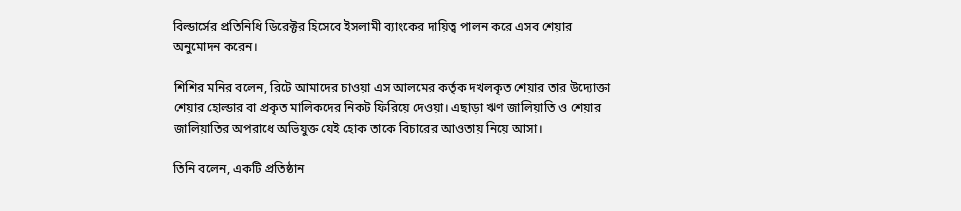বিল্ডার্সের প্রতিনিধি ডিরেক্টর হিসেবে ইসলামী ব্যাংকের দায়িত্ব পালন করে এসব শেয়ার অনুমোদন করেন।

শিশির মনির বলেন, রিটে আমাদের চাওয়া এস আলমের কর্তৃক দখলকৃত শেয়ার তার উদ্যোক্তা শেয়ার হোল্ডার বা প্রকৃত মালিকদের নিকট ফিরিয়ে দেওয়া। এছাড়া ঋণ জালিয়াতি ও শেয়ার জালিয়াতির অপরাধে অভিযুক্ত যেই হোক তাকে বিচারের আওতায় নিয়ে আসা।

তিনি বলেন, একটি প্রতিষ্ঠান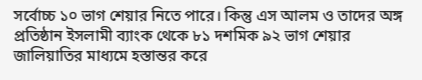সর্বোচ্চ ১০ ভাগ শেয়ার নিতে পারে। কিন্তু এস আলম ও তাদের অঙ্গ প্রতিষ্ঠান ইসলামী ব্যাংক থেকে ৮১ দশমিক ৯২ ভাগ শেয়ার জালিয়াতির মাধ্যমে হস্তান্তর করে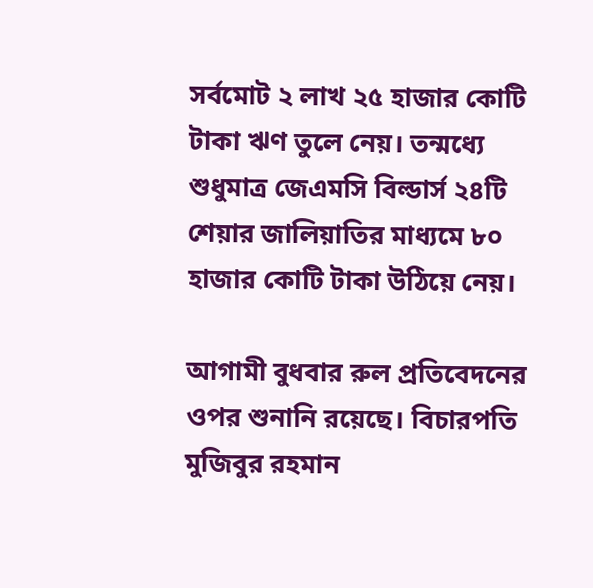সর্বমোট ২ লাখ ২৫ হাজার কোটি টাকা ঋণ তুলে নেয়। তন্মধ্যে শুধুমাত্র জেএমসি বিল্ডার্স ২৪টি শেয়ার জালিয়াতির মাধ্যমে ৮০ হাজার কোটি টাকা উঠিয়ে নেয়।

আগামী বুধবার রুল প্রতিবেদনের ওপর শুনানি রয়েছে। বিচারপতি মুজিবুর রহমান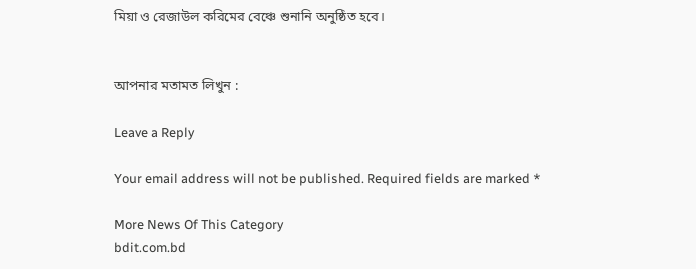মিয়া ও রেজাউল করিমের বেঞ্চে শুনানি অনুষ্ঠিত হবে।


আপনার মতামত লিখুন :

Leave a Reply

Your email address will not be published. Required fields are marked *

More News Of This Category
bdit.com.bd